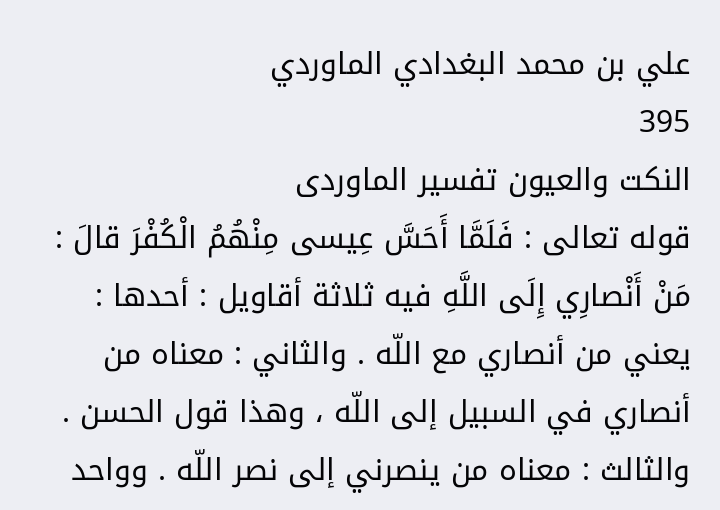علي بن محمد البغدادي الماوردي
395
النكت والعيون تفسير الماوردى
قوله تعالى : فَلَمَّا أَحَسَّ عِيسى مِنْهُمُ الْكُفْرَ قالَ : مَنْ أَنْصارِي إِلَى اللَّهِ فيه ثلاثة أقاويل : أحدها : يعني من أنصاري مع اللّه . والثاني : معناه من أنصاري في السبيل إلى اللّه ، وهذا قول الحسن . والثالث : معناه من ينصرني إلى نصر اللّه . وواحد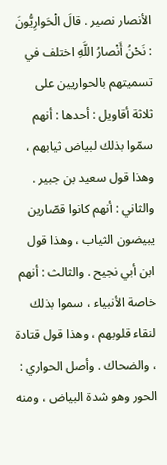الأنصار نصير . قالَ الْحَوارِيُّونَ : نَحْنُ أَنْصارُ اللَّهِ اختلف في تسميتهم بالحواريين على ثلاثة أقاويل : أحدها : أنهم سمّوا بذلك لبياض ثيابهم ، وهذا قول سعيد بن جبير . والثاني : أنهم كانوا قصّارين يبيضون الثياب ، وهذا قول ابن أبي نجيح . والثالث : أنهم خاصة الأنبياء ، سموا بذلك لنقاء قلوبهم ، وهذا قول قتادة ، والضحاك . وأصل الحواري : الحور وهو شدة البياض ، ومنه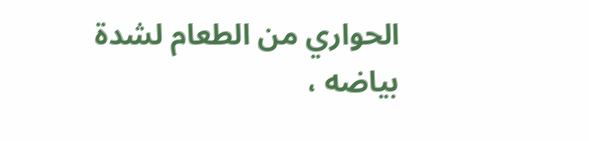الحواري من الطعام لشدة بياضه ،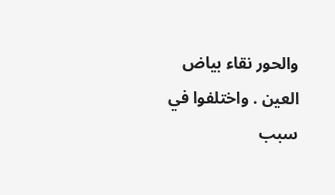والحور نقاء بياض العين . واختلفوا في سبب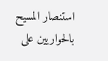استنصار المسيح بالحواريين على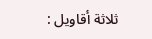ثلاثة أقاويل :